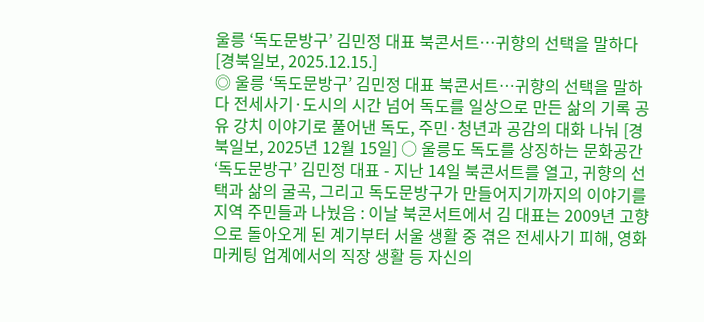울릉 ‘독도문방구’ 김민정 대표 북콘서트…귀향의 선택을 말하다[경북일보, 2025.12.15.]
◎ 울릉 ‘독도문방구’ 김민정 대표 북콘서트…귀향의 선택을 말하다 전세사기·도시의 시간 넘어 독도를 일상으로 만든 삶의 기록 공유 강치 이야기로 풀어낸 독도, 주민·청년과 공감의 대화 나눠 [경북일보, 2025년 12월 15일] ○ 울릉도 독도를 상징하는 문화공간 ‘독도문방구’ 김민정 대표 - 지난 14일 북콘서트를 열고, 귀향의 선택과 삶의 굴곡, 그리고 독도문방구가 만들어지기까지의 이야기를 지역 주민들과 나눴음 : 이날 북콘서트에서 김 대표는 2009년 고향으로 돌아오게 된 계기부터 서울 생활 중 겪은 전세사기 피해, 영화 마케팅 업계에서의 직장 생활 등 자신의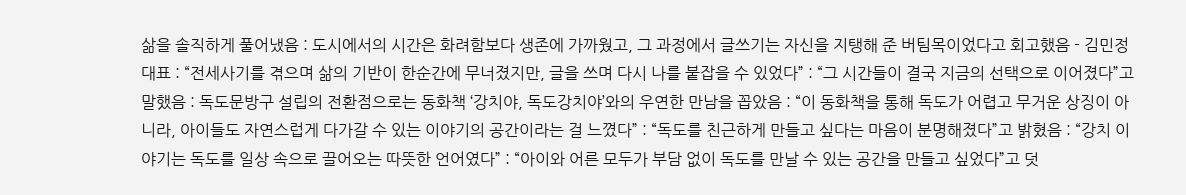삶을 솔직하게 풀어냈음 : 도시에서의 시간은 화려함보다 생존에 가까웠고, 그 과정에서 글쓰기는 자신을 지탱해 준 버팀목이었다고 회고했음 - 김민정 대표 : “전세사기를 겪으며 삶의 기반이 한순간에 무너졌지만, 글을 쓰며 다시 나를 붙잡을 수 있었다” : “그 시간들이 결국 지금의 선택으로 이어졌다”고 말했음 : 독도문방구 설립의 전환점으로는 동화책 ‘강치야, 독도강치야’와의 우연한 만남을 꼽았음 : “이 동화책을 통해 독도가 어렵고 무거운 상징이 아니라, 아이들도 자연스럽게 다가갈 수 있는 이야기의 공간이라는 걸 느꼈다” : “독도를 친근하게 만들고 싶다는 마음이 분명해졌다”고 밝혔음 : “강치 이야기는 독도를 일상 속으로 끌어오는 따뜻한 언어였다” : “아이와 어른 모두가 부담 없이 독도를 만날 수 있는 공간을 만들고 싶었다”고 덧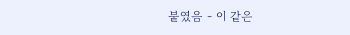붙였음 - 이 같은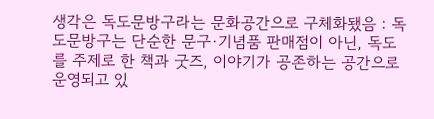생각은 독도문방구라는 문화공간으로 구체화됐음 : 독도문방구는 단순한 문구·기념품 판매점이 아닌, 독도를 주제로 한 책과 굿즈, 이야기가 공존하는 공간으로 운영되고 있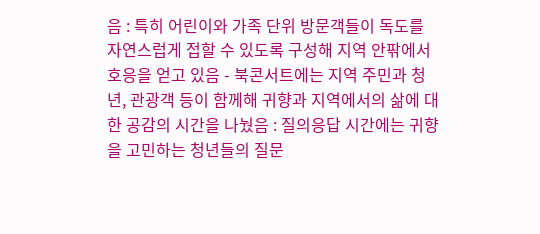음 : 특히 어린이와 가족 단위 방문객들이 독도를 자연스럽게 접할 수 있도록 구성해 지역 안팎에서 호응을 얻고 있음 - 북콘서트에는 지역 주민과 청년, 관광객 등이 함께해 귀향과 지역에서의 삶에 대한 공감의 시간을 나눴음 : 질의응답 시간에는 귀향을 고민하는 청년들의 질문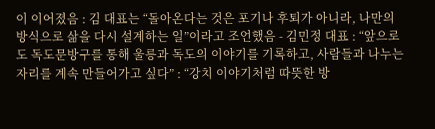이 이어졌음 : 김 대표는 “돌아온다는 것은 포기나 후퇴가 아니라, 나만의 방식으로 삶을 다시 설계하는 일”이라고 조언했음 - 김민정 대표 : “앞으로도 독도문방구를 통해 울릉과 독도의 이야기를 기록하고, 사람들과 나누는 자리를 계속 만들어가고 싶다” : “강치 이야기처럼 따뜻한 방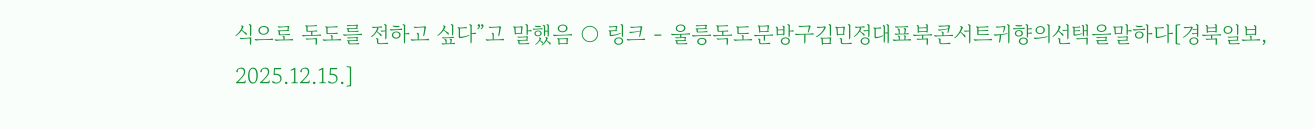식으로 독도를 전하고 싶다”고 말했음 ○ 링크 - 울릉독도문방구김민정대표북콘서트귀향의선택을말하다[경북일보, 2025.12.15.]